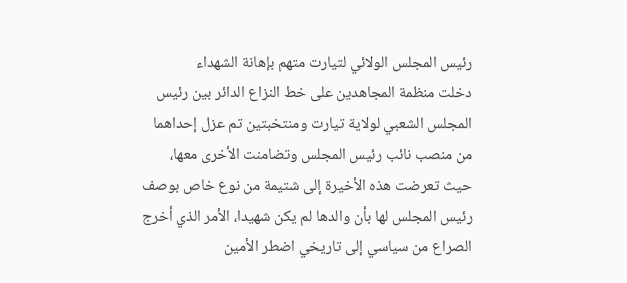رئيس المجلس الولائي لتيارت متهم بإهانة الشهداء
دخلت منظمة المجاهدين على خط النزاع الدائر بين رئيس المجلس الشعبي لولاية تيارت ومنتخبتين تم عزل إحداهما من منصب نائب رئيس المجلس وتضامنت الأخرى معها، حيث تعرضت هذه الأخيرة إلى شتيمة من نوع خاص بوصف رئيس المجلس لها بأن والدها لم يكن شهيدا، الأمر الذي أخرج الصراع من سياسي إلى تاريخي اضطر الأمين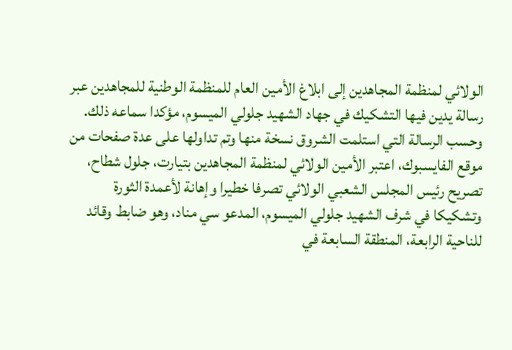الولائي لمنظمة المجاهدين إلى ابلاغ الأمين العام للمنظمة الوطنية للمجاهدين عبر رسالة يدين فيها التشكيك في جهاد الشهيد جلولي الميسوم، مؤكدا سماعه ذلك.
وحسب الرسالة التي استلمت الشروق نسخة منها وتم تداولها على عدة صفحات من موقع الفايسبوك، اعتبر الأمين الولائي لمنظمة المجاهدين بتيارت، جلول شطاح، تصريح رئيس المجلس الشعبي الولائي تصرفا خطيرا وإهانة لأعمدة الثورة وتشكيكا في شرف الشهيد جلولي الميسوم، المدعو سي مناد، وهو ضابط وقائد للناحية الرابعة، المنطقة السابعة في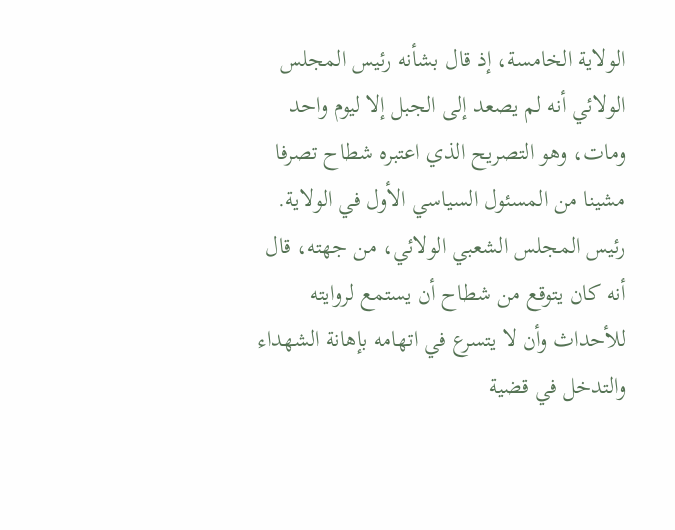الولاية الخامسة، إذ قال بشأنه رئيس المجلس الولائي أنه لم يصعد إلى الجبل إلا ليوم واحد ومات، وهو التصريح الذي اعتبره شطاح تصرفا مشينا من المسئول السياسي الأول في الولاية.
رئيس المجلس الشعبي الولائي، من جهته، قال أنه كان يتوقع من شطاح أن يستمع لروايته للأحداث وأن لا يتسرع في اتهامه بإهانة الشهداء والتدخل في قضية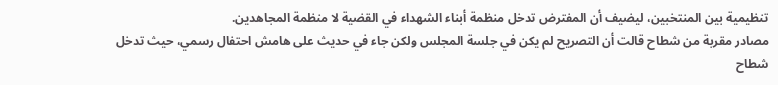تنظيمية بين المنتخبين، ليضيف أن المفترض تدخل منظمة أبناء الشهداء في القضية لا منظمة المجاهدين.
مصادر مقربة من شطاح قالت أن التصريح لم يكن في جلسة المجلس ولكن جاء في حديث على هامش احتفال رسمي، حيث تدخل شطاح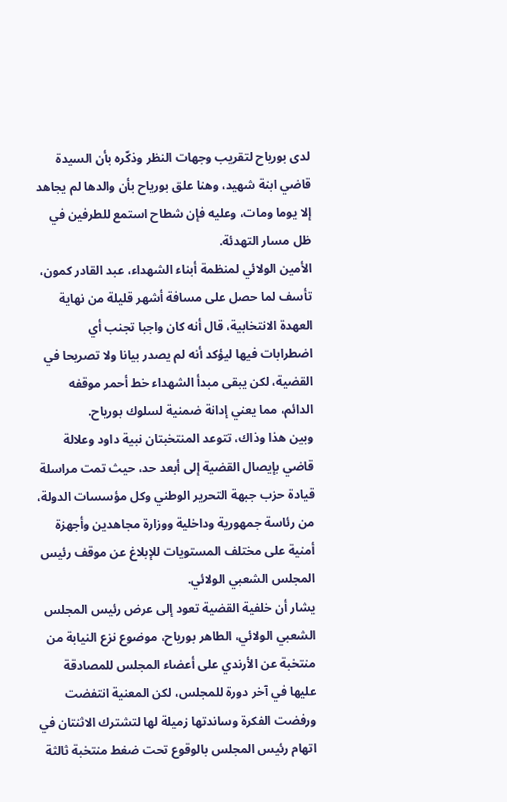لدى بورياح لتقريب وجهات النظر وذكّره بأن السيدة قاضي ابنة شهيد، وهنا علق بورياح بأن والدها لم يجاهد إلا يوما ومات، وعليه فإن شطاح استمع للطرفين في ظل مسار التهدئة.
الأمين الولائي لمنظمة أبناء الشهداء، عبد القادر كمون، تأسف لما حصل على مسافة أشهر قليلة من نهاية العهدة الانتخابية، قال أنه كان واجبا تجنب أي اضطرابات فيها ليؤكد أنه لم يصدر بيانا ولا تصريحا في القضية، لكن يبقى مبدأ الشهداء خط أحمر موقفه الدائم، مما يعني إدانة ضمنية لسلوك بورياح.
وبين هذا وذاك، تتوعد المنتخبتان نبية داود وعلالة قاضي بإيصال القضية إلى أبعد حد، حيث تمت مراسلة قيادة حزب جبهة التحرير الوطني وكل مؤسسات الدولة، من رئاسة جمهورية وداخلية ووزارة مجاهدين وأجهزة أمنية على مختلف المستويات للإبلاغ عن موقف رئيس المجلس الشعبي الولائي.
يشار أن خلفية القضية تعود إلى عرض رئيس المجلس الشعبي الولائي، الطاهر بورياح، موضوع نزع النيابة من منتخبة عن الأرندي على أعضاء المجلس للمصادقة عليها في آخر دورة للمجلس، لكن المعنية انتفضت ورفضت الفكرة وساندتها زميلة لها لتشترك الاثنتان في اتهام رئيس المجلس بالوقوع تحت ضغط منتخبة ثالثة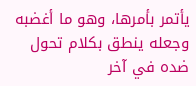يأتمر بأمرها، وهو ما أغضبه وجعله ينطق بكلام تحول ضده في آخر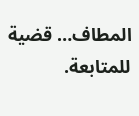المطاف… قضية للمتابعة.